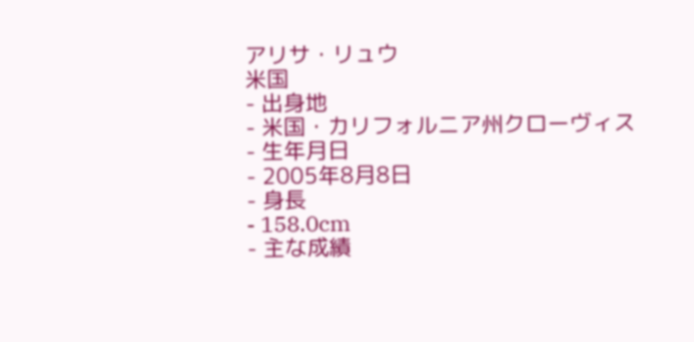アリサ・リュウ
米国
- 出身地
- 米国・カリフォルニア州クローヴィス
- 生年月日
- 2005年8月8日
- 身長
- 158.0cm
- 主な成績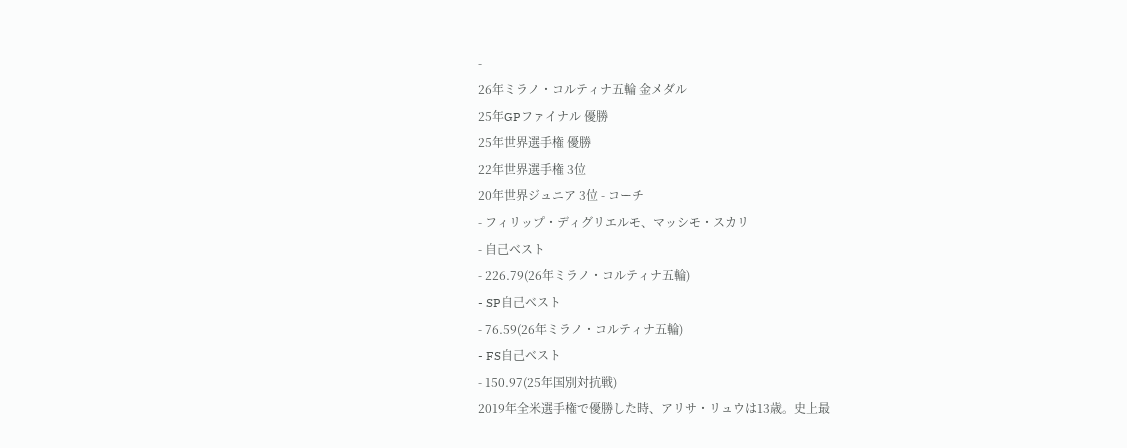-
26年ミラノ・コルティナ五輪 金メダル
25年GPファイナル 優勝
25年世界選手権 優勝
22年世界選手権 3位
20年世界ジュニア 3位 - コーチ
- フィリップ・ディグリエルモ、マッシモ・スカリ
- 自己ベスト
- 226.79(26年ミラノ・コルティナ五輪)
- SP自己ベスト
- 76.59(26年ミラノ・コルティナ五輪)
- FS自己ベスト
- 150.97(25年国別対抗戦)
2019年全米選手権で優勝した時、アリサ・リュウは13歳。史上最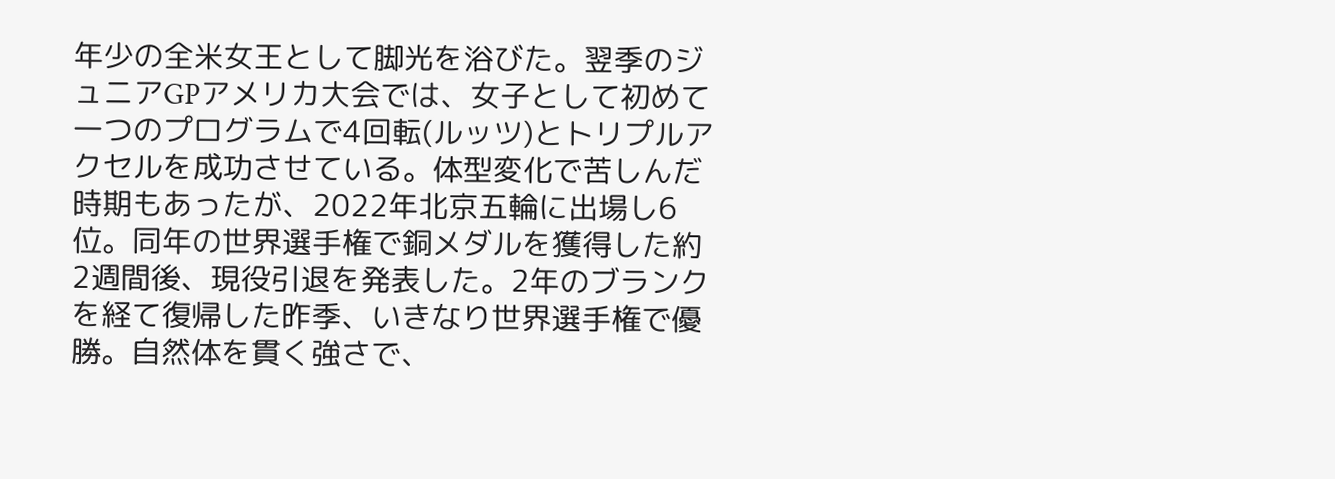年少の全米女王として脚光を浴びた。翌季のジュニアGPアメリカ大会では、女子として初めて一つのプログラムで4回転(ルッツ)とトリプルアクセルを成功させている。体型変化で苦しんだ時期もあったが、2022年北京五輪に出場し6位。同年の世界選手権で銅メダルを獲得した約2週間後、現役引退を発表した。2年のブランクを経て復帰した昨季、いきなり世界選手権で優勝。自然体を貫く強さで、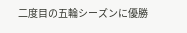二度目の五輪シーズンに優勝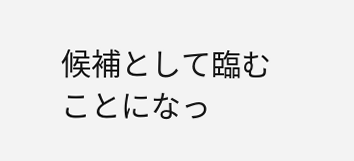候補として臨むことになっ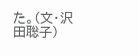た。(文・沢田聡子)